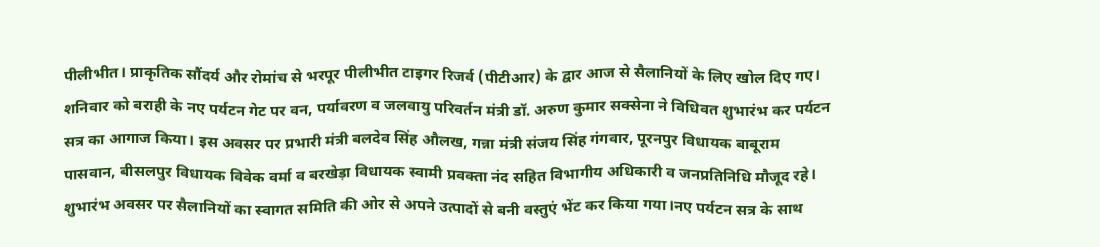पीलीभीत। प्राकृतिक सौंदर्य और रोमांच से भरपूर पीलीभीत टाइगर रिजर्व (पीटीआर) के द्वार आज से सैलानियों के लिए खोल दिए गए। शनिवार को बराही के नए पर्यटन गेट पर वन, पर्यावरण व जलवायु परिवर्तन मंत्री डॉ. अरुण कुमार सक्सेना ने विधिवत शुभारंभ कर पर्यटन सत्र का आगाज किया। इस अवसर पर प्रभारी मंत्री बलदेव सिंह औलख, गन्ना मंत्री संजय सिंह गंगवार, पूरनपुर विधायक बाबूराम पासवान, बीसलपुर विधायक विवेक वर्मा व बरखेड़ा विधायक स्वामी प्रवक्ता नंद सहित विभागीय अधिकारी व जनप्रतिनिधि मौजूद रहे। शुभारंभ अवसर पर सैलानियों का स्वागत समिति की ओर से अपने उत्पादों से बनी वस्तुएं भेंट कर किया गया।नए पर्यटन सत्र के साथ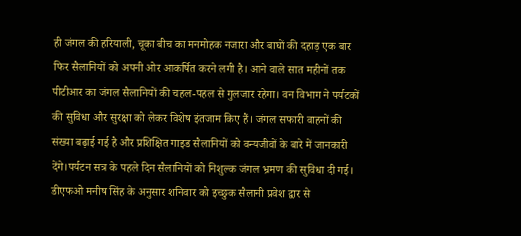ही जंगल की हरियाली, चूका बीच का मनमोहक नजारा और बाघों की दहाड़ एक बार फिर सैलानियों को अपनी ओर आकर्षित करने लगी है। आने वाले सात महीनों तक पीटीआर का जंगल सैलानियों की चहल-पहल से गुलजार रहेगा। वन विभाग ने पर्यटकों की सुविधा और सुरक्षा को लेकर विशेष इंतजाम किए हैं। जंगल सफारी वाहनों की संख्या बढ़ाई गई है और प्रशिक्षित गाइड सैलानियों को वन्यजीवों के बारे में जानकारी देंगे।पर्यटन सत्र के पहले दिन सैलानियों को निशुल्क जंगल भ्रमण की सुविधा दी गई। डीएफओ मनीष सिंह के अनुसार शनिवार को इच्छुक सैलानी प्रवेश द्वार से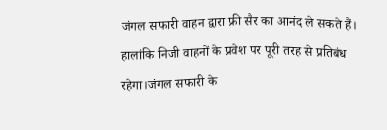जंगल सफारी वाहन द्वारा फ्री सैर का आनंद ले सकते हैं। हालांकि निजी वाहनों के प्रवेश पर पूरी तरह से प्रतिबंध रहेगा।जंगल सफारी के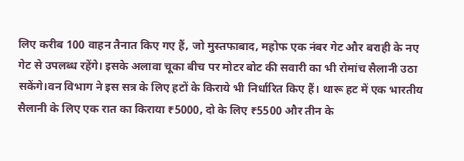लिए करीब 100 वाहन तैनात किए गए हैं, जो मुस्तफाबाद, महोफ एक नंबर गेट और बराही के नए गेट से उपलब्ध रहेंगे। इसके अलावा चूका बीच पर मोटर बोट की सवारी का भी रोमांच सैलानी उठा सकेंगे।वन विभाग ने इस सत्र के लिए हटों के किराये भी निर्धारित किए हैं। थारू हट में एक भारतीय सैलानी के लिए एक रात का किराया ₹5000, दो के लिए ₹5500 और तीन के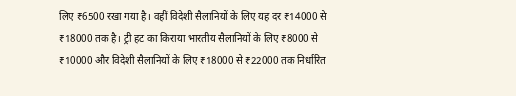लिए ₹6500 रखा गया है। वहीं विदेशी सैलानियों के लिए यह दर ₹14000 से ₹18000 तक है। ट्री हट का किराया भारतीय सैलानियों के लिए ₹8000 से ₹10000 और विदेशी सैलानियों के लिए ₹18000 से ₹22000 तक निर्धारित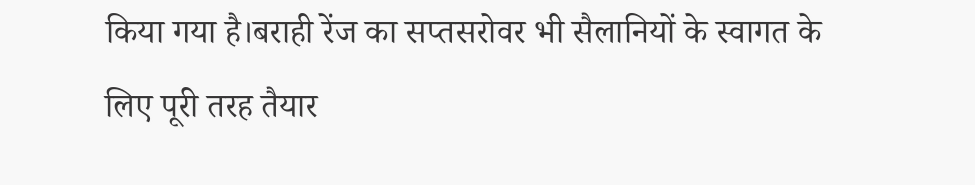किया गया है।बराही रेंज का सप्तसरोवर भी सैलानियों के स्वागत के लिए पूरी तरह तैयार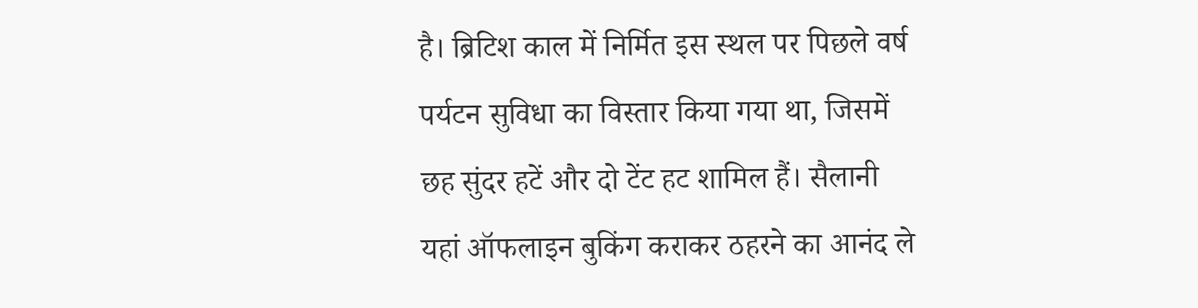है। ब्रिटिश काल में निर्मित इस स्थल पर पिछले वर्ष पर्यटन सुविधा का विस्तार किया गया था, जिसमें छह सुंदर हटें और दो टेंट हट शामिल हैं। सैलानी यहां ऑफलाइन बुकिंग कराकर ठहरने का आनंद ले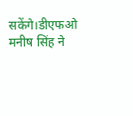सकेंगे।डीएफओ मनीष सिंह ने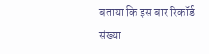बताया कि इस बार रिकॉर्ड संख्या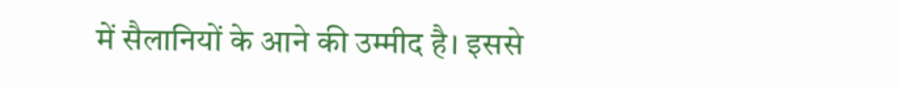में सैलानियों के आने की उम्मीद है। इससे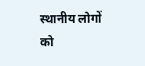स्थानीय लोगों को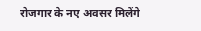रोजगार के नए अवसर मिलेंगे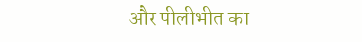और पीलीभीत का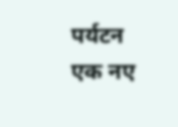पर्यटन एक नए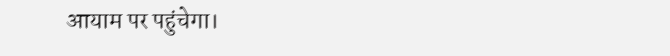आयाम पर पहुंचेगा।